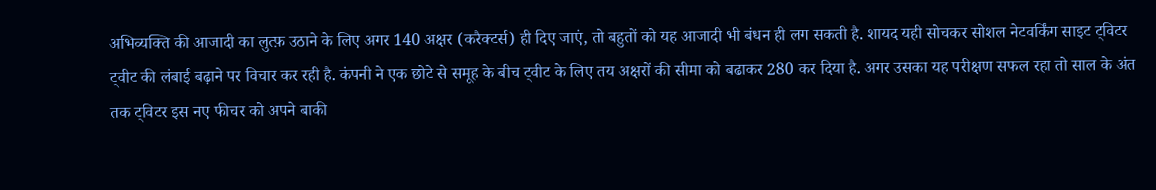अभिव्यक्ति की आजादी का लुत्फ़ उठाने के लिए अगर 140 अक्षर (करैक्टर्स) ही दिए जाएं, तो बहुतों को यह आजादी भी बंधन ही लग सकती है. शायद यही सोचकर सोशल नेटवर्किंग साइट ट्विटर ट्वीट की लंबाई बढ़ाने पर विचार कर रही है. कंपनी ने एक छोटे से समूह के बीच ट्वीट के लिए तय अक्षरों की सीमा को बढाकर 280 कर दिया है. अगर उसका यह परीक्षण सफल रहा तो साल के अंत तक ट्विटर इस नए फीचर को अपने बाकी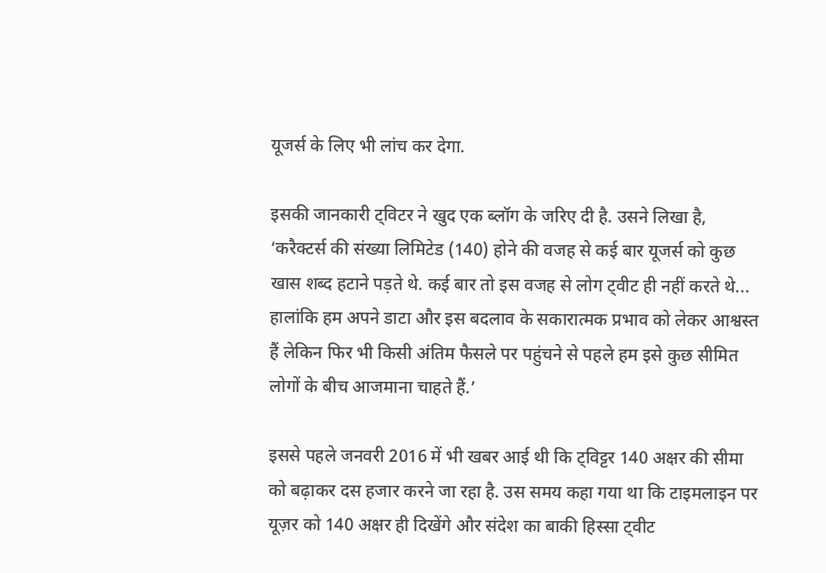यूजर्स के लिए भी लांच कर देगा.

इसकी जानकारी ट्विटर ने खुद एक ब्लॉग के जरिए दी है. उसने लिखा है, ‘करैक्टर्स की संख्या लिमिटेड (140) होने की वजह से कई बार यूजर्स को कुछ खास शब्द हटाने पड़ते थे. कई बार तो इस वजह से लोग ट्वीट ही नहीं करते थे... हालांकि हम अपने डाटा और इस बदलाव के सकारात्मक प्रभाव को लेकर आश्वस्त हैं लेकिन फिर भी किसी अंतिम फैसले पर पहुंचने से पहले हम इसे कुछ सीमित लोगों के बीच आजमाना चाहते हैं.’

इससे पहले जनवरी 2016 में भी खबर आई थी कि ट्विट्टर 140 अक्षर की सीमा को बढ़ाकर दस हजार करने जा रहा है. उस समय कहा गया था कि टाइमलाइन पर यूज़र को 140 अक्षर ही दिखेंगे और संदेश का बाकी हिस्सा ट्वीट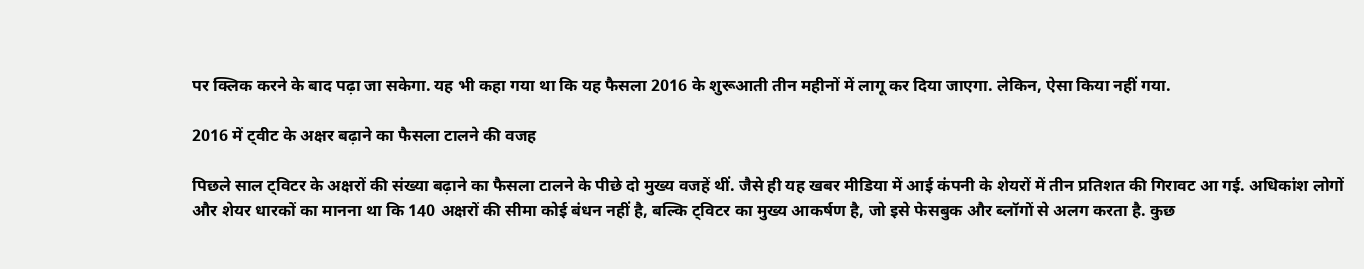पर क्लिक करने के बाद पढ़ा जा सकेगा. यह भी कहा गया था कि यह फैसला 2016 के शुरूआती तीन महीनों में लागू कर दिया जाएगा. लेकिन, ऐसा किया नहीं गया.

2016 में ट्वीट के अक्षर बढ़ाने का फैसला टालने की वजह

पिछले साल ट्विटर के अक्षरों की संख्या बढ़ाने का फैसला टालने के पीछे दो मुख्य वजहें थीं. जैसे ही यह खबर मीडिया में आई कंपनी के शेयरों में तीन प्रतिशत की गिरावट आ गई. अधिकांश लोगों और शेयर धारकों का मानना था कि 140 अक्षरों की सीमा कोई बंधन नहीं है, बल्कि ट्विटर का मुख्य आकर्षण है, जो इसे फेसबुक और ब्लॉगों से अलग करता है. कुछ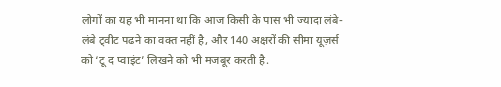लोगों का यह भी मानना था कि आज किसी के पास भी ज्यादा लंबे-लंबे ट्वीट पढने का वक्त नहीं है, और 140 अक्षरों की सीमा यूज़र्स को ‘टू द प्वाइंट’ लिखने को भी मजबूर करती है.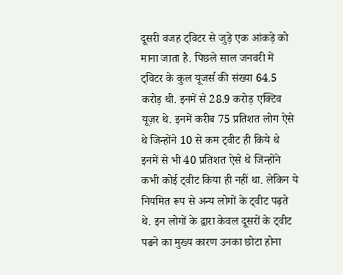दूसरी वजह ट्विटर से जुड़े एक आंकड़े को माना जाता है. पिछले साल जनवरी में ट्विटर के कुल यूजर्स की संख्या 64.5 करोड़ थी. इनमें से 28.9 करोड़ एक्टिव यूज़र थे. इनमें करीब 75 प्रतिशत लोग ऐसे थे जिन्होंने 10 से कम ट्वीट ही किये थे इनमें से भी 40 प्रतिशत ऐसे थे जिन्होंने कभी कोई ट्वीट किया ही नहीं था. लेकिन ये नियमित रूप से अन्य लोगों के ट्वीट पढ़ते थे. इन लोगों के द्वारा केवल दूसरों के ट्वीट पढने का मुख्य कारण उनका छोटा होना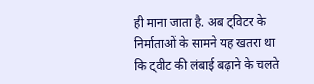ही माना जाता है. अब ट्विटर के निर्माताओं के सामने यह खतरा था कि ट्वीट की लंबाई बढ़ाने के चलते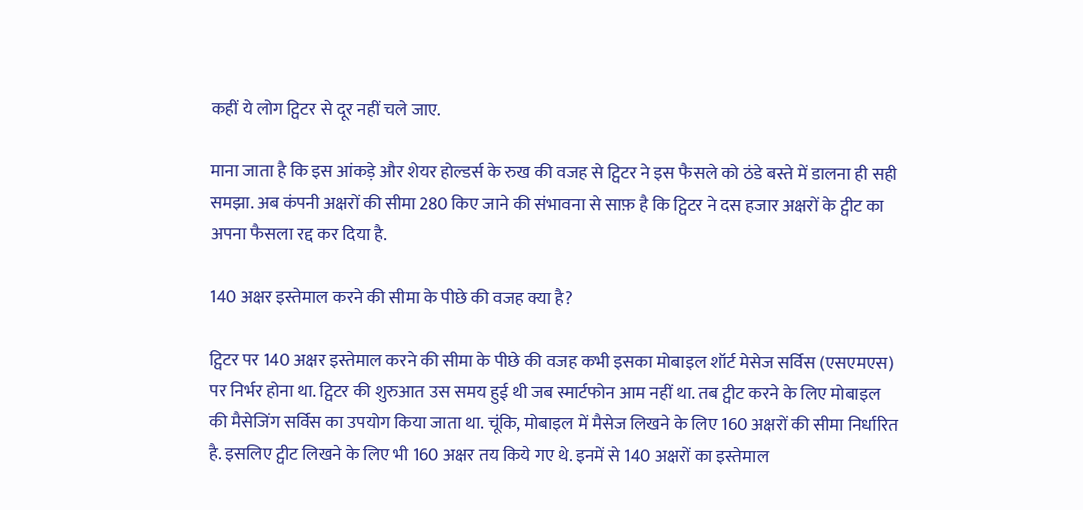कहीं ये लोग ट्विटर से दूर नहीं चले जाए.

माना जाता है कि इस आंकड़े और शेयर होल्डर्स के रुख की वजह से ट्विटर ने इस फैसले को ठंडे बस्ते में डालना ही सही समझा. अब कंपनी अक्षरों की सीमा 280 किए जाने की संभावना से साफ़ है कि ट्विटर ने दस हजार अक्षरों के ट्वीट का अपना फैसला रद्द कर दिया है.

140 अक्षर इस्तेमाल करने की सीमा के पीछे की वजह क्या है?

ट्विटर पर 140 अक्षर इस्तेमाल करने की सीमा के पीछे की वजह कभी इसका मोबाइल शॉर्ट मेसेज सर्विस (एसएमएस) पर निर्भर होना था. ट्विटर की शुरुआत उस समय हुई थी जब स्मार्टफोन आम नहीं था. तब ट्वीट करने के लिए मोबाइल की मैसेजिंग सर्विस का उपयोग किया जाता था. चूंकि, मोबाइल में मैसेज लिखने के लिए 160 अक्षरों की सीमा निर्धारित है. इसलिए ट्वीट लिखने के लिए भी 160 अक्षर तय किये गए थे. इनमें से 140 अक्षरों का इस्तेमाल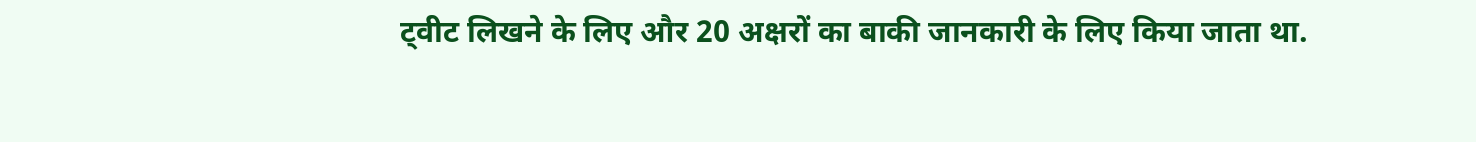ट्वीट लिखने के लिए और 20 अक्षरों का बाकी जानकारी के लिए किया जाता था.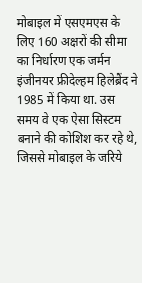मोबाइल में एसएमएस के लिए 160 अक्षरों की सीमा का निर्धारण एक जर्मन इंजीनयर फ्रीदेल्हम हिलेब्रैंद ने 1985 में किया था. उस समय वे एक ऐसा सिस्टम बनाने की कोशिश कर रहे थे, जिससे मोबाइल के जरिये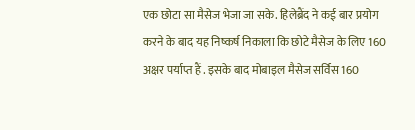एक छोटा सा मैसेज भेजा जा सके. हिलेब्रैंद ने कई बार प्रयोग करने के बाद यह निष्कर्ष निकाला कि छोटे मैसेज के लिए 160 अक्षर पर्याप्त हैं . इसके बाद मोबाइल मैसेज सर्विस 160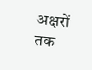अक्षरों तक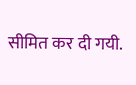सीमित कर दी गयी.